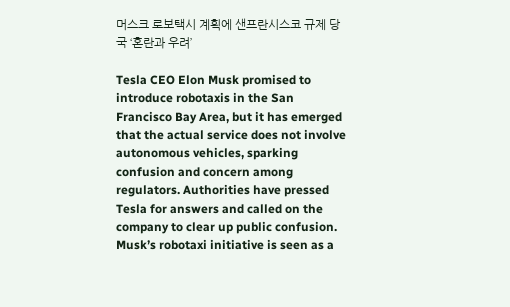머스크 로보택시 계획에 샌프란시스코 규제 당국 ‘혼란과 우려’

Tesla CEO Elon Musk promised to introduce robotaxis in the San Francisco Bay Area, but it has emerged that the actual service does not involve autonomous vehicles, sparking confusion and concern among regulators. Authorities have pressed Tesla for answers and called on the company to clear up public confusion. Musk’s robotaxi initiative is seen as a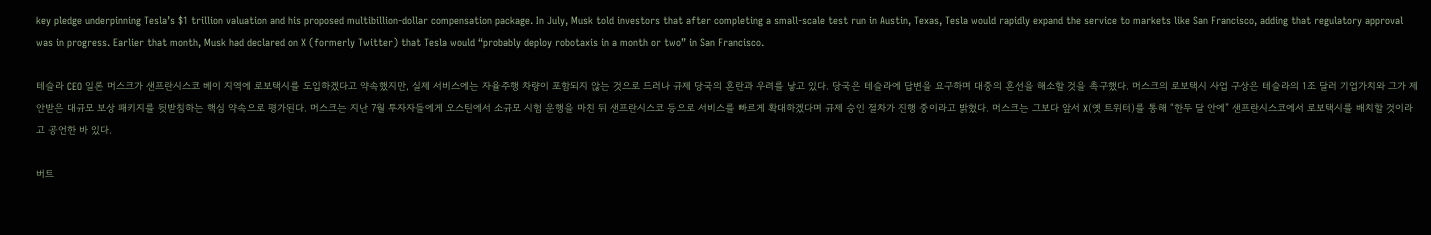key pledge underpinning Tesla’s $1 trillion valuation and his proposed multibillion-dollar compensation package. In July, Musk told investors that after completing a small-scale test run in Austin, Texas, Tesla would rapidly expand the service to markets like San Francisco, adding that regulatory approval was in progress. Earlier that month, Musk had declared on X (formerly Twitter) that Tesla would “probably deploy robotaxis in a month or two” in San Francisco.

테슬라 CEO 일론 머스크가 샌프란시스코 베이 지역에 로보택시를 도입하겠다고 약속했지만, 실제 서비스에는 자율주행 차량이 포함되지 않는 것으로 드러나 규제 당국의 혼란과 우려를 낳고 있다. 당국은 테슬라에 답변을 요구하며 대중의 혼선을 해소할 것을 촉구했다. 머스크의 로보택시 사업 구상은 테슬라의 1조 달러 기업가치와 그가 제안받은 대규모 보상 패키지를 뒷받침하는 핵심 약속으로 평가된다. 머스크는 지난 7월 투자자들에게 오스틴에서 소규모 시험 운행을 마친 뒤 샌프란시스코 등으로 서비스를 빠르게 확대하겠다며 규제 승인 절차가 진행 중이라고 밝혔다. 머스크는 그보다 앞서 X(옛 트위터)를 통해 “한두 달 안에” 샌프란시스코에서 로보택시를 배치할 것이라고 공언한 바 있다.

버트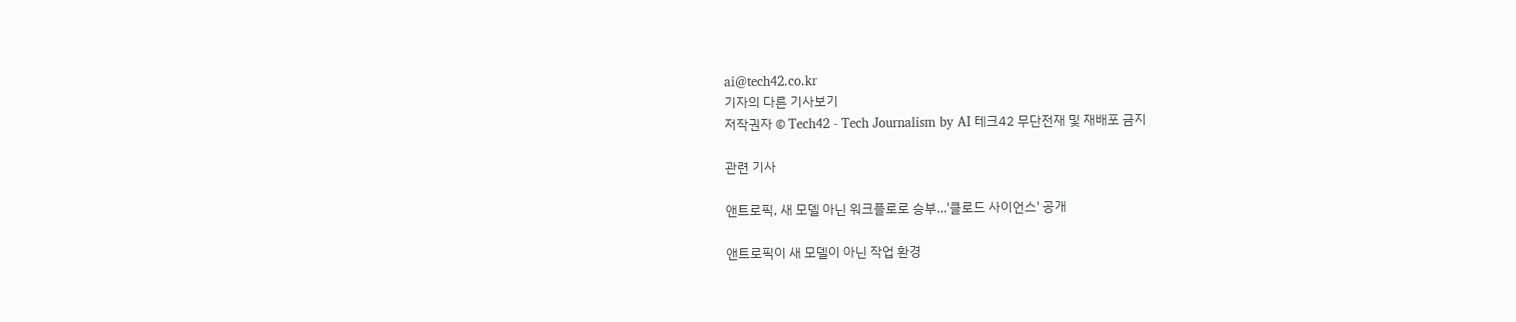ai@tech42.co.kr
기자의 다른 기사보기
저작권자 © Tech42 - Tech Journalism by AI 테크42 무단전재 및 재배포 금지

관련 기사

앤트로픽, 새 모델 아닌 워크플로로 승부…'클로드 사이언스' 공개

앤트로픽이 새 모델이 아닌 작업 환경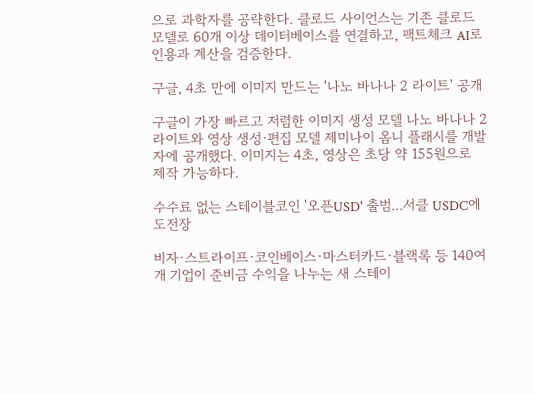으로 과학자를 공략한다. 클로드 사이언스는 기존 클로드 모델로 60개 이상 데이터베이스를 연결하고, 팩트체크 AI로 인용과 계산을 검증한다.

구글, 4초 만에 이미지 만드는 '나노 바나나 2 라이트' 공개

구글이 가장 빠르고 저렴한 이미지 생성 모델 나노 바나나 2 라이트와 영상 생성·편집 모델 제미나이 옴니 플래시를 개발자에 공개했다. 이미지는 4초, 영상은 초당 약 155원으로 제작 가능하다.

수수료 없는 스테이블코인 '오픈USD' 출범...서클 USDC에 도전장

비자·스트라이프·코인베이스·마스터카드·블랙록 등 140여 개 기업이 준비금 수익을 나누는 새 스테이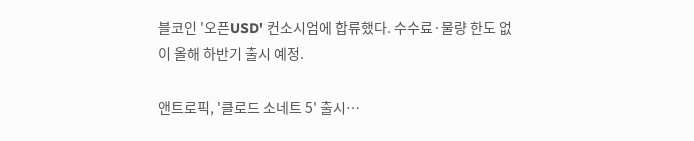블코인 '오픈USD' 컨소시엄에 합류했다. 수수료·물량 한도 없이 올해 하반기 출시 예정.

앤트로픽, '클로드 소네트 5' 출시…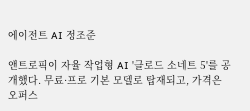에이전트 AI 정조준

앤트로픽이 자율 작업형 AI '클로드 소네트 5'를 공개했다. 무료·프로 기본 모델로 탑재되고, 가격은 오퍼스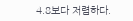4.8보다 저렴하다.